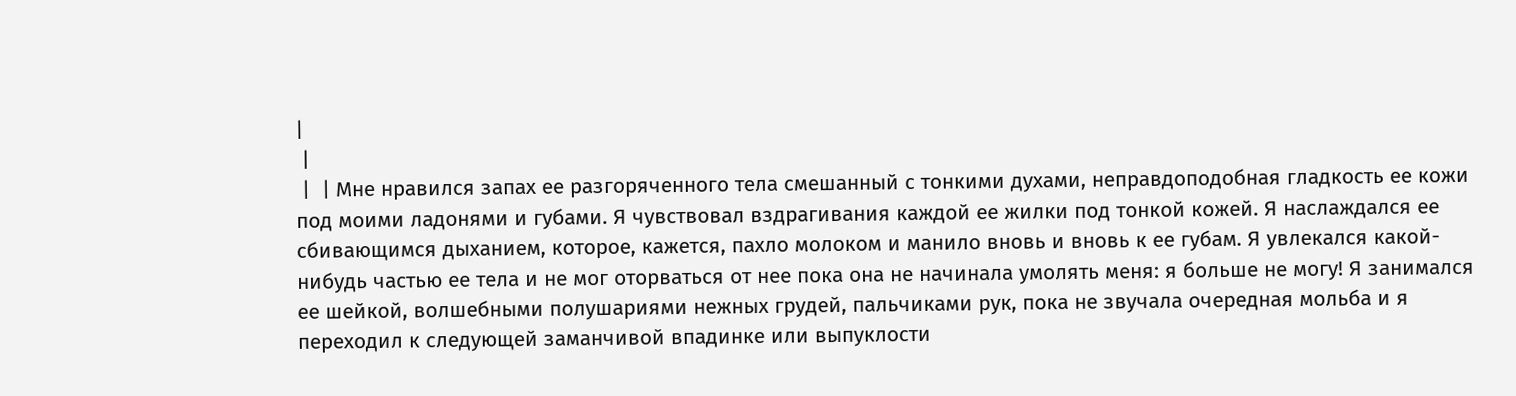|
 |
 |  | Мне нравился запах ее разгоряченного тела смешанный с тонкими духами, неправдоподобная гладкость ее кожи под моими ладонями и губами. Я чувствовал вздрагивания каждой ее жилки под тонкой кожей. Я наслаждался ее сбивающимся дыханием, которое, кажется, пахло молоком и манило вновь и вновь к ее губам. Я увлекался какой-нибудь частью ее тела и не мог оторваться от нее пока она не начинала умолять меня: я больше не могу! Я занимался ее шейкой, волшебными полушариями нежных грудей, пальчиками рук, пока не звучала очередная мольба и я переходил к следующей заманчивой впадинке или выпуклости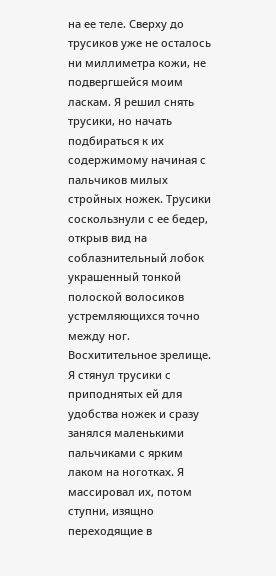на ее теле. Сверху до трусиков уже не осталось ни миллиметра кожи, не подвергшейся моим ласкам. Я решил снять трусики, но начать подбираться к их содержимому начиная с пальчиков милых стройных ножек. Трусики соскользнули с ее бедер, открыв вид на соблазнительный лобок украшенный тонкой полоской волосиков устремляющихся точно между ног. Восхитительное зрелище. Я стянул трусики с приподнятых ей для удобства ножек и сразу занялся маленькими пальчиками с ярким лаком на ноготках. Я массировал их, потом ступни, изящно переходящие в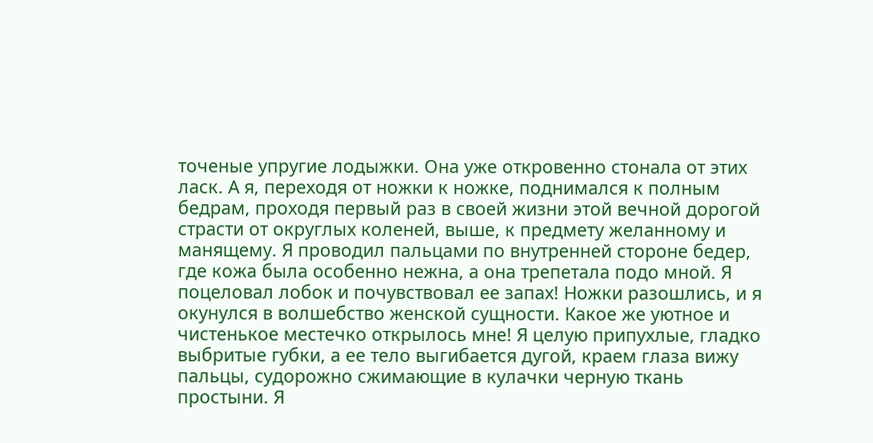точеные упругие лодыжки. Она уже откровенно стонала от этих ласк. А я, переходя от ножки к ножке, поднимался к полным бедрам, проходя первый раз в своей жизни этой вечной дорогой страсти от округлых коленей, выше, к предмету желанному и манящему. Я проводил пальцами по внутренней стороне бедер, где кожа была особенно нежна, а она трепетала подо мной. Я поцеловал лобок и почувствовал ее запах! Ножки разошлись, и я окунулся в волшебство женской сущности. Какое же уютное и чистенькое местечко открылось мне! Я целую припухлые, гладко выбритые губки, а ее тело выгибается дугой, краем глаза вижу пальцы, судорожно сжимающие в кулачки черную ткань простыни. Я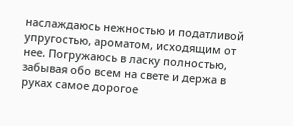наслаждаюсь нежностью и податливой упругостью, ароматом, исходящим от нее. Погружаюсь в ласку полностью, забывая обо всем на свете и держа в руках самое дорогое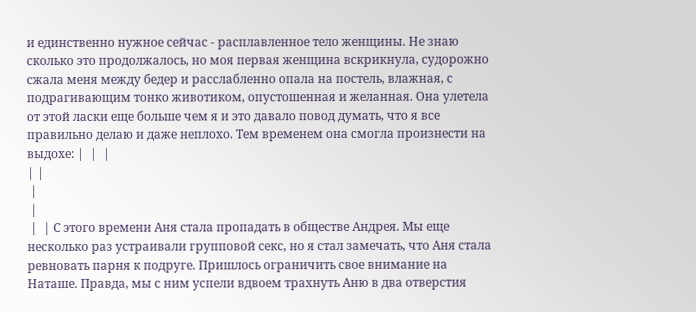и единственно нужное сейчас - расплавленное тело женщины. Не знаю сколько это продолжалось, но моя первая женщина вскрикнула, судорожно сжала меня между бедер и расслабленно опала на постель, влажная, с подрагивающим тонко животиком, опустошенная и желанная. Она улетела от этой ласки еще больше чем я и это давало повод думать, что я все правильно делаю и даже неплохо. Тем временем она смогла произнести на выдохе: |  |  |
| |
 |
 |
 |  | С этого времени Аня стала пропадать в обществе Андрея. Мы еще несколько раз устраивали групповой секс, но я стал замечать, что Аня стала ревновать парня к подруге. Пришлось ограничить свое внимание на Наташе. Правда, мы с ним успели вдвоем трахнуть Аню в два отверстия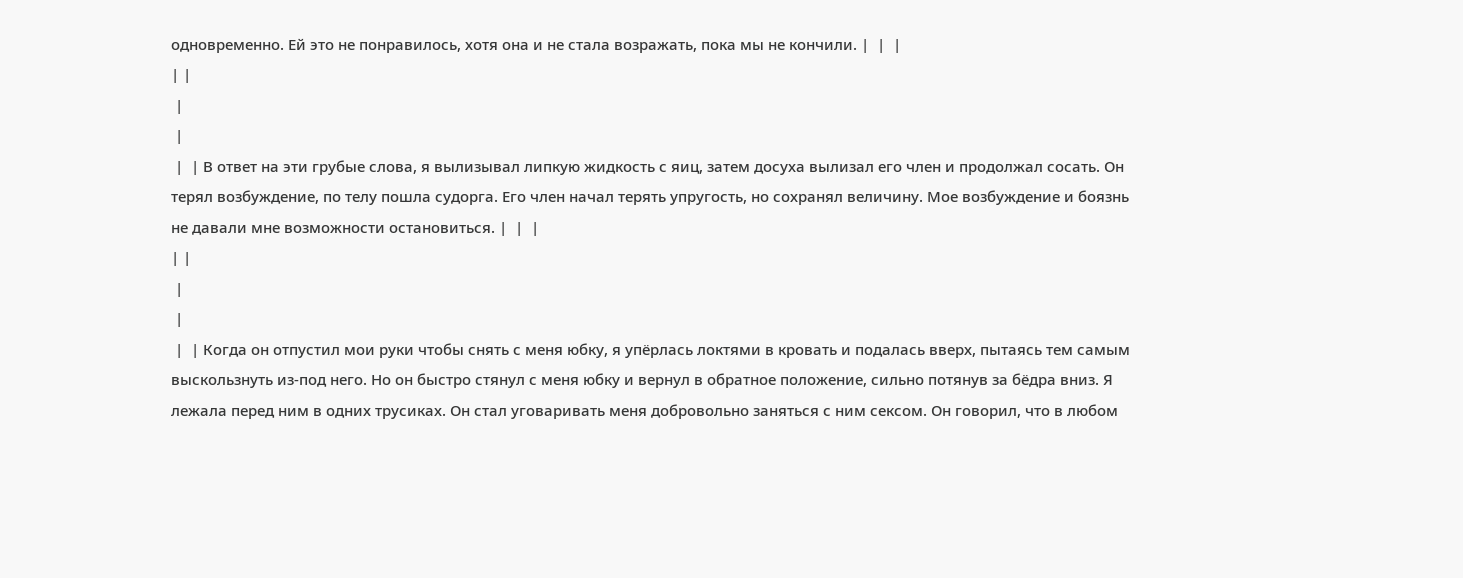одновременно. Ей это не понравилось, хотя она и не стала возражать, пока мы не кончили. |  |  |
| |
 |
 |
 |  | В ответ на эти грубые слова, я вылизывал липкую жидкость с яиц, затем досуха вылизал его член и продолжал сосать. Он терял возбуждение, по телу пошла судорга. Его член начал терять упругость, но сохранял величину. Мое возбуждение и боязнь не давали мне возможности остановиться. |  |  |
| |
 |
 |
 |  | Когда он отпустил мои руки чтобы снять с меня юбку, я упёрлась локтями в кровать и подалась вверх, пытаясь тем самым выскользнуть из-под него. Но он быстро стянул с меня юбку и вернул в обратное положение, сильно потянув за бёдра вниз. Я лежала перед ним в одних трусиках. Он стал уговаривать меня добровольно заняться с ним сексом. Он говорил, что в любом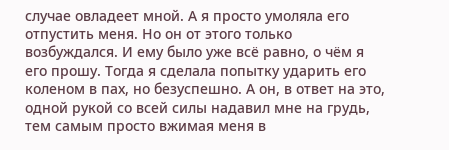случае овладеет мной. А я просто умоляла его отпустить меня. Но он от этого только возбуждался. И ему было уже всё равно, о чём я его прошу. Тогда я сделала попытку ударить его коленом в пах, но безуспешно. А он, в ответ на это, одной рукой со всей силы надавил мне на грудь, тем самым просто вжимая меня в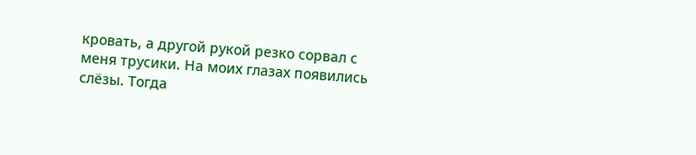кровать, а другой рукой резко сорвал с меня трусики. На моих глазах появились слёзы. Тогда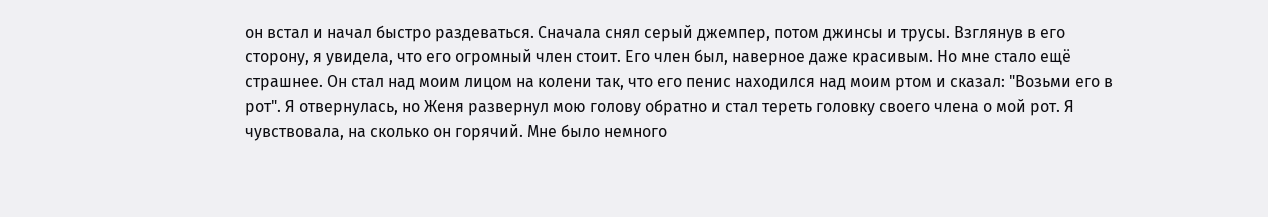он встал и начал быстро раздеваться. Сначала снял серый джемпер, потом джинсы и трусы. Взглянув в его сторону, я увидела, что его огромный член стоит. Его член был, наверное даже красивым. Но мне стало ещё страшнее. Он стал над моим лицом на колени так, что его пенис находился над моим ртом и сказал: "Возьми его в рот". Я отвернулась, но Женя развернул мою голову обратно и стал тереть головку своего члена о мой рот. Я чувствовала, на сколько он горячий. Мне было немного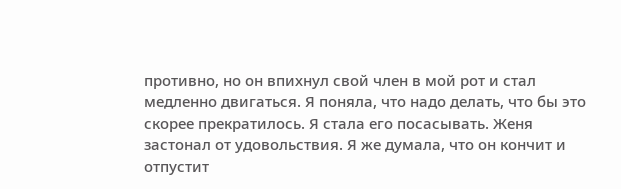противно, но он впихнул свой член в мой рот и стал медленно двигаться. Я поняла, что надо делать, что бы это скорее прекратилось. Я стала его посасывать. Женя застонал от удовольствия. Я же думала, что он кончит и отпустит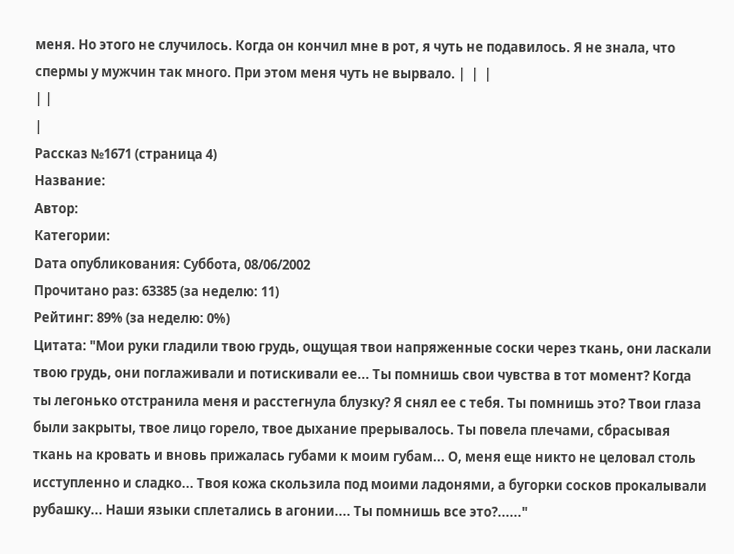меня. Но этого не случилось. Когда он кончил мне в рот, я чуть не подавилось. Я не знала, что спермы у мужчин так много. При этом меня чуть не вырвало. |  |  |
| |
|
Рассказ №1671 (страница 4)
Название:
Автор:
Категории:
Dата опубликования: Суббота, 08/06/2002
Прочитано раз: 63385 (за неделю: 11)
Рейтинг: 89% (за неделю: 0%)
Цитата: "Мои руки гладили твою грудь, ощущая твои напряженные соски через ткань, они ласкали твою грудь, они поглаживали и потискивали ее... Ты помнишь свои чувства в тот момент? Когда ты легонько отстранила меня и расстегнула блузку? Я снял ее с тебя. Ты помнишь это? Твои глаза были закрыты, твое лицо горело, твое дыхание прерывалось. Ты повела плечами, сбрасывая ткань на кровать и вновь прижалась губами к моим губам... О, меня еще никто не целовал столь исступленно и сладко... Твоя кожа скользила под моими ладонями, а бугорки сосков прокалывали рубашку... Наши языки сплетались в агонии.... Ты помнишь все это?......"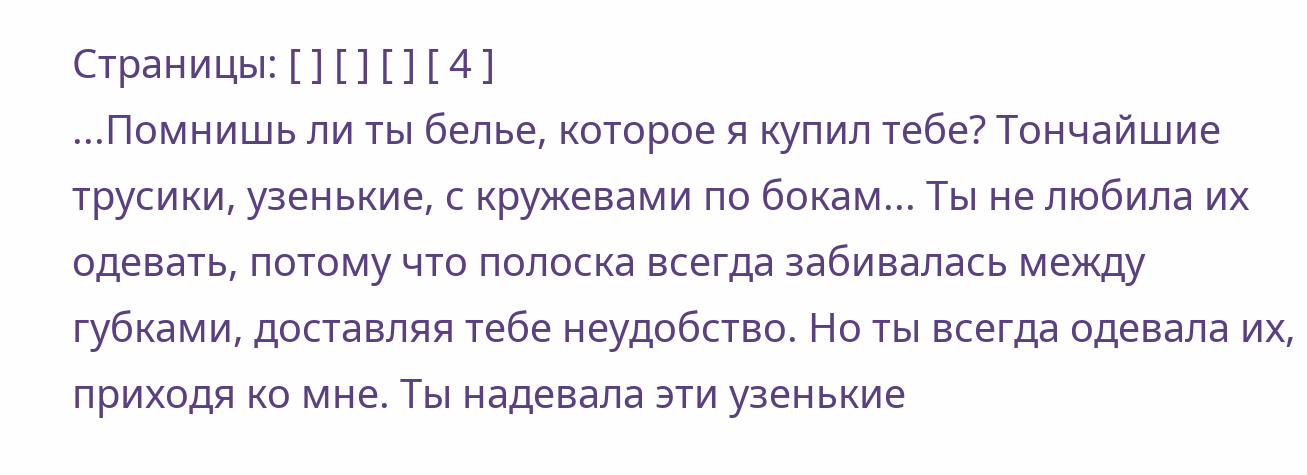Страницы: [ ] [ ] [ ] [ 4 ]
...Помнишь ли ты белье, которое я купил тебе? Тончайшие трусики, узенькие, с кружевами по бокам... Ты не любила их одевать, потому что полоска всегда забивалась между губками, доставляя тебе неудобство. Но ты всегда одевала их, приходя ко мне. Ты надевала эти узенькие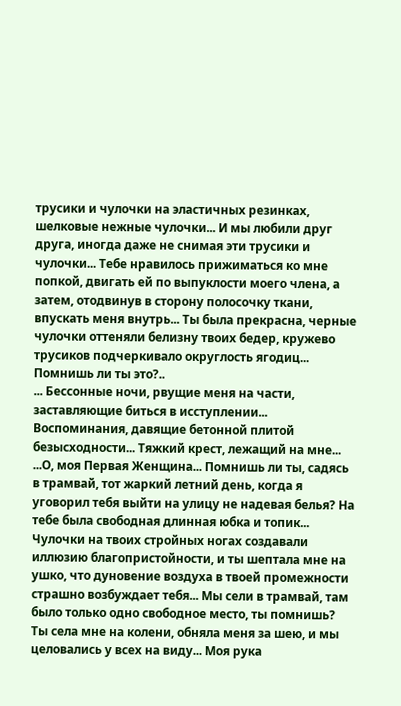трусики и чулочки на эластичных резинках, шелковые нежные чулочки... И мы любили друг друга, иногда даже не снимая эти трусики и чулочки... Тебе нравилось прижиматься ко мне попкой, двигать ей по выпуклости моего члена, а затем, отодвинув в сторону полосочку ткани, впускать меня внутрь... Ты была прекрасна, черные чулочки оттеняли белизну твоих бедер, кружево трусиков подчеркивало округлость ягодиц... Помнишь ли ты это?..
... Бессонные ночи, рвущие меня на части, заставляющие биться в исступлении... Воспоминания, давящие бетонной плитой безысходности... Тяжкий крест, лежащий на мне...
...О, моя Первая Женщина... Помнишь ли ты, садясь в трамвай, тот жаркий летний день, когда я уговорил тебя выйти на улицу не надевая белья? На тебе была свободная длинная юбка и топик... Чулочки на твоих стройных ногах создавали иллюзию благопристойности, и ты шептала мне на ушко, что дуновение воздуха в твоей промежности страшно возбуждает тебя... Мы сели в трамвай, там было только одно свободное место, ты помнишь? Ты села мне на колени, обняла меня за шею, и мы целовались у всех на виду... Моя рука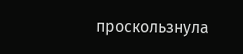проскользнула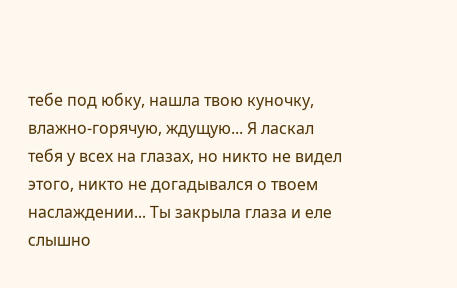тебе под юбку, нашла твою куночку, влажно-горячую, ждущую... Я ласкал тебя у всех на глазах, но никто не видел этого, никто не догадывался о твоем наслаждении... Ты закрыла глаза и еле слышно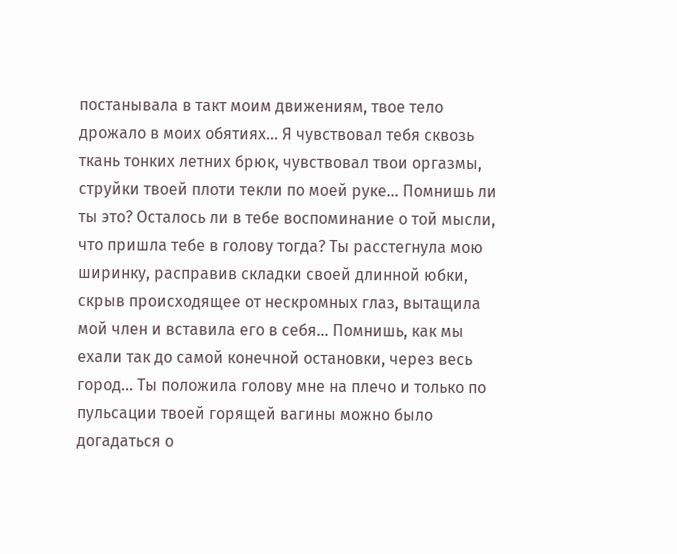постанывала в такт моим движениям, твое тело дрожало в моих обятиях... Я чувствовал тебя сквозь ткань тонких летних брюк, чувствовал твои оргазмы, струйки твоей плоти текли по моей руке... Помнишь ли ты это? Осталось ли в тебе воспоминание о той мысли, что пришла тебе в голову тогда? Ты расстегнула мою ширинку, расправив складки своей длинной юбки, скрыв происходящее от нескромных глаз, вытащила мой член и вставила его в себя... Помнишь, как мы ехали так до самой конечной остановки, через весь город... Ты положила голову мне на плечо и только по пульсации твоей горящей вагины можно было догадаться о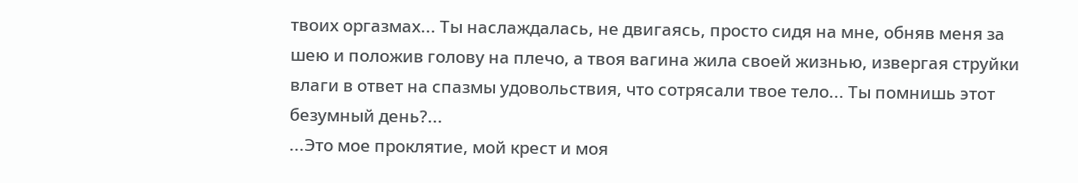твоих оргазмах... Ты наслаждалась, не двигаясь, просто сидя на мне, обняв меня за шею и положив голову на плечо, а твоя вагина жила своей жизнью, извергая струйки влаги в ответ на спазмы удовольствия, что сотрясали твое тело... Ты помнишь этот безумный день?...
...Это мое проклятие, мой крест и моя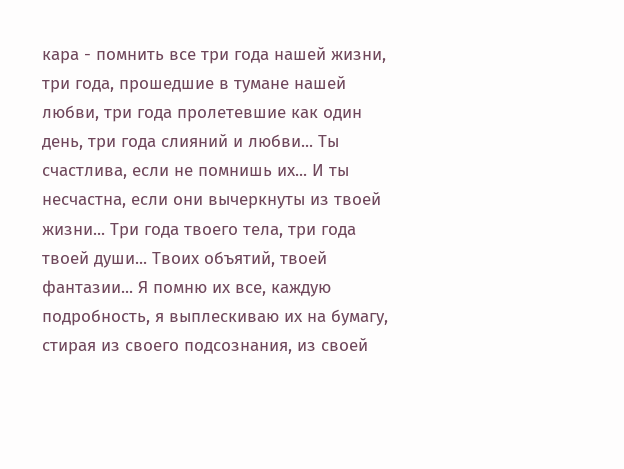кара - помнить все три года нашей жизни, три года, прошедшие в тумане нашей любви, три года пролетевшие как один день, три года слияний и любви... Ты счастлива, если не помнишь их... И ты несчастна, если они вычеркнуты из твоей жизни... Три года твоего тела, три года твоей души... Твоих объятий, твоей фантазии... Я помню их все, каждую подробность, я выплескиваю их на бумагу, стирая из своего подсознания, из своей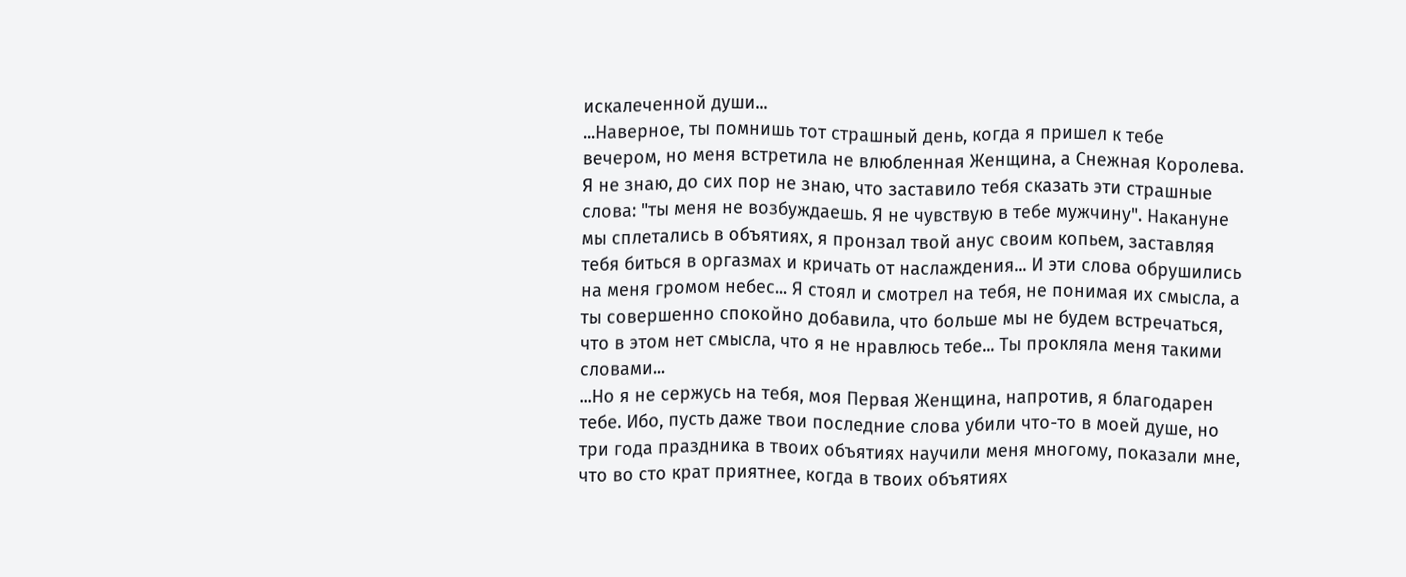искалеченной души...
...Наверное, ты помнишь тот страшный день, когда я пришел к тебе вечером, но меня встретила не влюбленная Женщина, а Снежная Королева. Я не знаю, до сих пор не знаю, что заставило тебя сказать эти страшные слова: "ты меня не возбуждаешь. Я не чувствую в тебе мужчину". Накануне мы сплетались в объятиях, я пронзал твой анус своим копьем, заставляя тебя биться в оргазмах и кричать от наслаждения... И эти слова обрушились на меня громом небес... Я стоял и смотрел на тебя, не понимая их смысла, а ты совершенно спокойно добавила, что больше мы не будем встречаться, что в этом нет смысла, что я не нравлюсь тебе... Ты прокляла меня такими словами...
...Но я не сержусь на тебя, моя Первая Женщина, напротив, я благодарен тебе. Ибо, пусть даже твои последние слова убили что-то в моей душе, но три года праздника в твоих объятиях научили меня многому, показали мне, что во сто крат приятнее, когда в твоих объятиях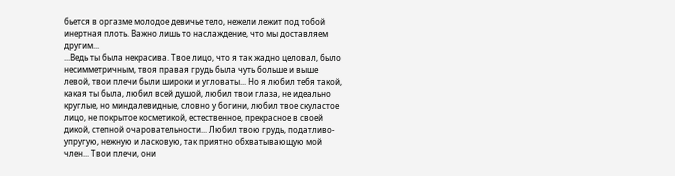бьется в оргазме молодое девичье тело, нежели лежит под тобой инертная плоть. Важно лишь то наслаждение, что мы доставляем другим...
...Ведь ты была некрасива. Твое лицо, что я так жадно целовал, было несимметричным, твоя правая грудь была чуть больше и выше левой, твои плечи были широки и угловаты... Но я любил тебя такой, какая ты была, любил всей душой, любил твои глаза, не идеально круглые, но миндалевидные, словно у богини, любил твое скуластое лицо, не покрытое косметикой, естественное, прекрасное в своей дикой, степной очаровательности... Любил твою грудь, податливо-упругую, нежную и ласковую, так приятно обхватывающую мой член... Твои плечи, они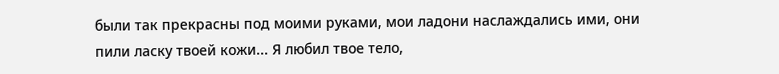были так прекрасны под моими руками, мои ладони наслаждались ими, они пили ласку твоей кожи... Я любил твое тело,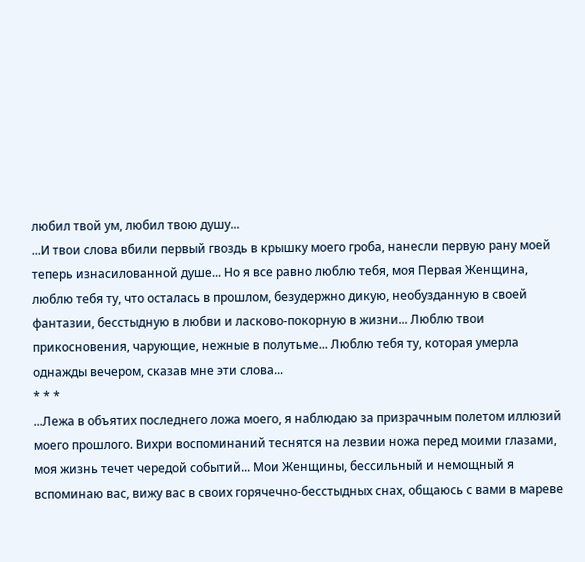любил твой ум, любил твою душу...
...И твои слова вбили первый гвоздь в крышку моего гроба, нанесли первую рану моей теперь изнасилованной душе... Но я все равно люблю тебя, моя Первая Женщина, люблю тебя ту, что осталась в прошлом, безудержно дикую, необузданную в своей фантазии, бесстыдную в любви и ласково-покорную в жизни... Люблю твои прикосновения, чарующие, нежные в полутьме... Люблю тебя ту, которая умерла однажды вечером, сказав мне эти слова...
* * *
...Лежа в объятих последнего ложа моего, я наблюдаю за призрачным полетом иллюзий моего прошлого. Вихри воспоминаний теснятся на лезвии ножа перед моими глазами, моя жизнь течет чередой событий... Мои Женщины, бессильный и немощный я вспоминаю вас, вижу вас в своих горячечно-бесстыдных снах, общаюсь с вами в мареве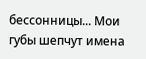бессонницы... Мои губы шепчут имена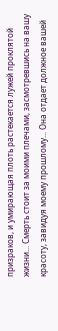призраков, и умирающая плоть растекается лужей проклятой жизни... Смерть стоит за моими плечами, засмотревшись на вашу красоту, завидуя моему прошлому... Она отдает должное вашей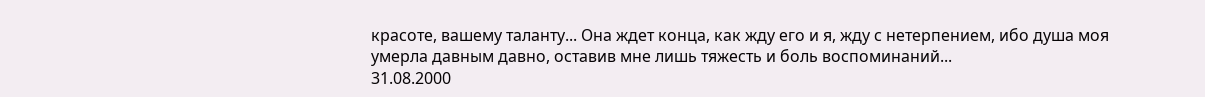красоте, вашему таланту... Она ждет конца, как жду его и я, жду с нетерпением, ибо душа моя умерла давным давно, оставив мне лишь тяжесть и боль воспоминаний...
31.08.2000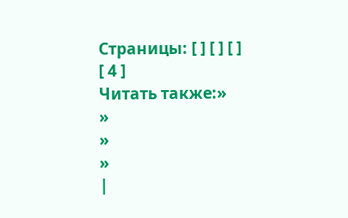Страницы: [ ] [ ] [ ] [ 4 ]
Читать также:»
»
»
»
|